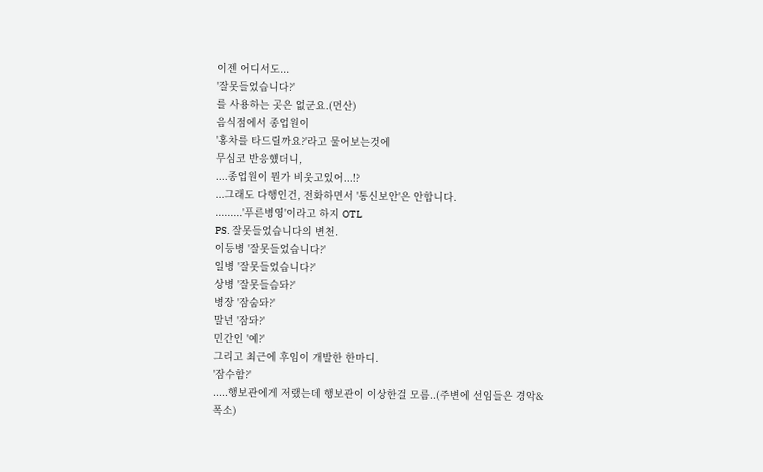이젠 어디서도...
'잘못들었습니다?'
를 사용하는 곳은 없군요.(먼산)
음식점에서 종업원이
'홍차를 타드릴까요?'라고 물어보는것에
무심코 반응헀더니,
....종업원이 뭔가 비웃고있어...!?
...그래도 다행인건, 전화하면서 '통신보안'은 안합니다.
.........'푸른병영'이라고 하지 OTL
PS. 잘못들었습니다의 변천.
이등병 '잘못들었습니다?'
일병 '잘못들었습니다?'
상병 '잘못들슴돠?'
병장 '잠숨돠?'
말년 '잠돠?'
민간인 '예?'
그리고 최근에 후임이 개발한 한마디.
'잠수함?'
.....행보관에게 저랬는데 행보관이 이상한걸 모름..(주변에 선임들은 경악&폭소)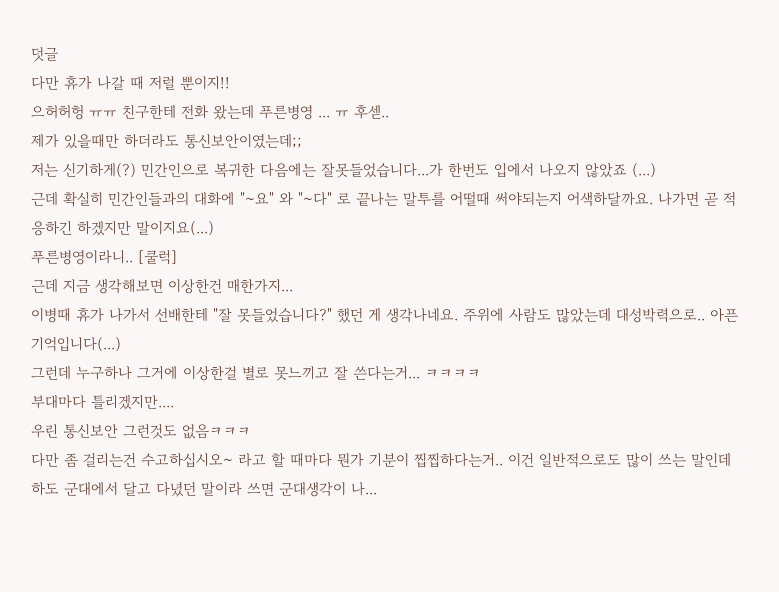덧글
다만 휴가 나갈 때 저럴 뿐이지!!
으허허헝 ㅠㅠ 친구한테 전화 왔는데 푸른병영 ... ㅠ 후섿..
제가 있을때만 하더라도 통신보안이였는데;;
저는 신기하게(?) 민간인으로 복귀한 다음에는 잘못들었습니다...가 한번도 입에서 나오지 않았죠 (...)
근데 확실히 민간인들과의 대화에 "~요" 와 "~다" 로 끝나는 말투를 어떨때 써야되는지 어색하달까요. 나가면 곧 적응하긴 하겠지만 말이지요(...)
푸른병영이라니.. [쿨럭]
근데 지금 생각해보면 이상한건 매한가지...
이병때 휴가 나가서 선배한테 "잘 못들었습니다?" 했던 게 생각나네요. 주위에 사람도 많았는데 대성박력으로.. 아픈 기억입니다(...)
그런데 누구하나 그거에 이상한걸 별로 못느끼고 잘 쓴다는거... ㅋㅋㅋㅋ
부대마다 틀리겠지만....
우린 통신보안 그런것도 없음ㅋㅋㅋ
다만 좀 걸리는건 수고하십시오~ 라고 할 때마다 뭔가 기분이 찝찝하다는거.. 이건 일반적으로도 많이 쓰는 말인데 하도 군대에서 달고 다녔던 말이라 쓰면 군대생각이 나...